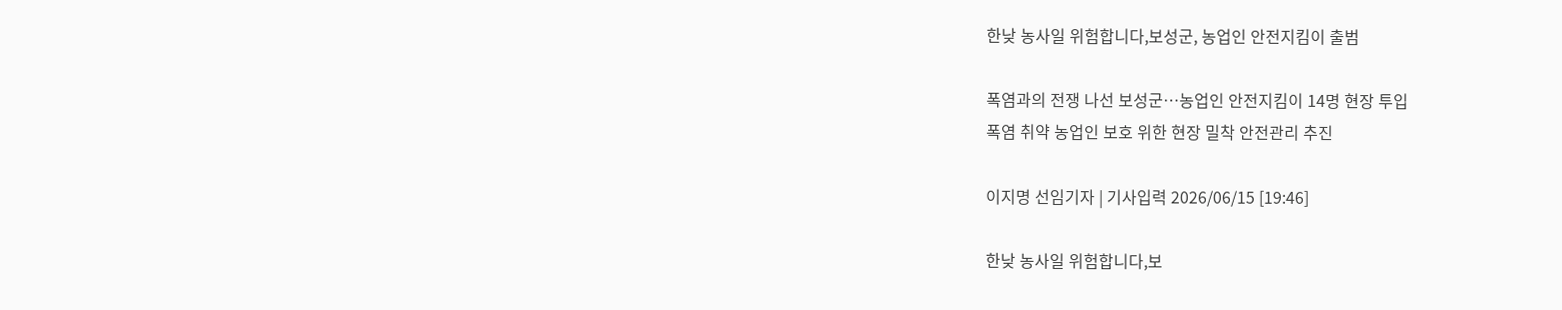한낮 농사일 위험합니다,보성군, 농업인 안전지킴이 출범

폭염과의 전쟁 나선 보성군…농업인 안전지킴이 14명 현장 투입
폭염 취약 농업인 보호 위한 현장 밀착 안전관리 추진

이지명 선임기자 | 기사입력 2026/06/15 [19:46]

한낮 농사일 위험합니다,보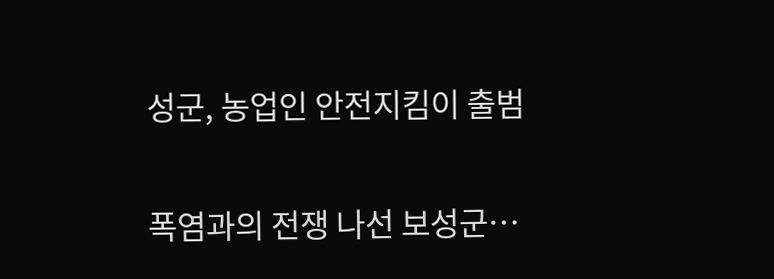성군, 농업인 안전지킴이 출범

폭염과의 전쟁 나선 보성군…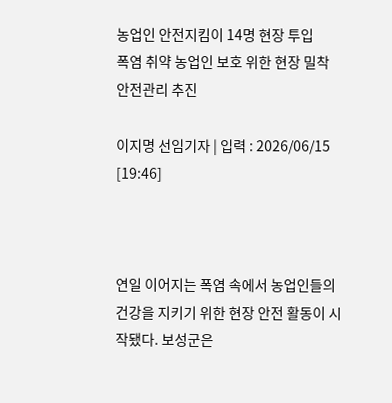농업인 안전지킴이 14명 현장 투입
폭염 취약 농업인 보호 위한 현장 밀착 안전관리 추진

이지명 선임기자 | 입력 : 2026/06/15 [19:46]



연일 이어지는 폭염 속에서 농업인들의 건강을 지키기 위한 현장 안전 활동이 시작됐다. 보성군은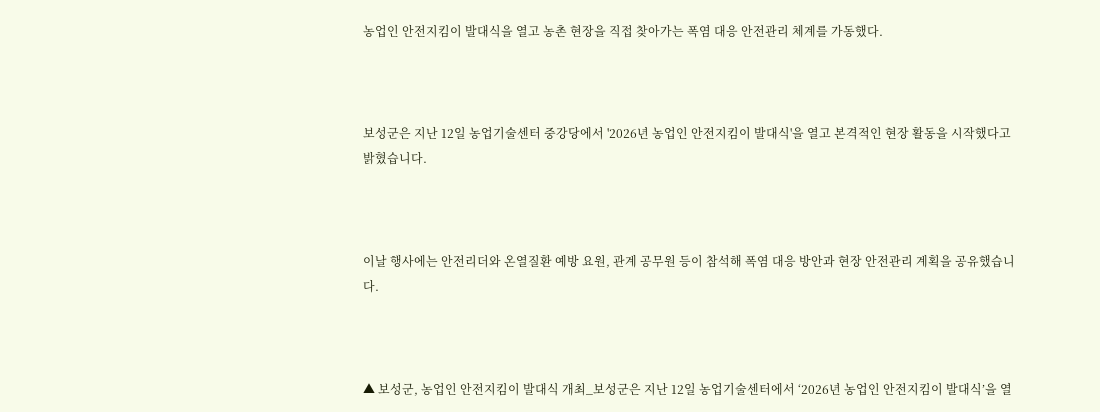농업인 안전지킴이 발대식을 열고 농촌 현장을 직접 찾아가는 폭염 대응 안전관리 체계를 가동했다.



보성군은 지난 12일 농업기술센터 중강당에서 '2026년 농업인 안전지킴이 발대식'을 열고 본격적인 현장 활동을 시작했다고 밝혔습니다.



이날 행사에는 안전리더와 온열질환 예방 요원, 관계 공무원 등이 참석해 폭염 대응 방안과 현장 안전관리 계획을 공유했습니다.



▲ 보성군, 농업인 안전지킴이 발대식 개최_보성군은 지난 12일 농업기술센터에서 ‘2026년 농업인 안전지킴이 발대식’을 열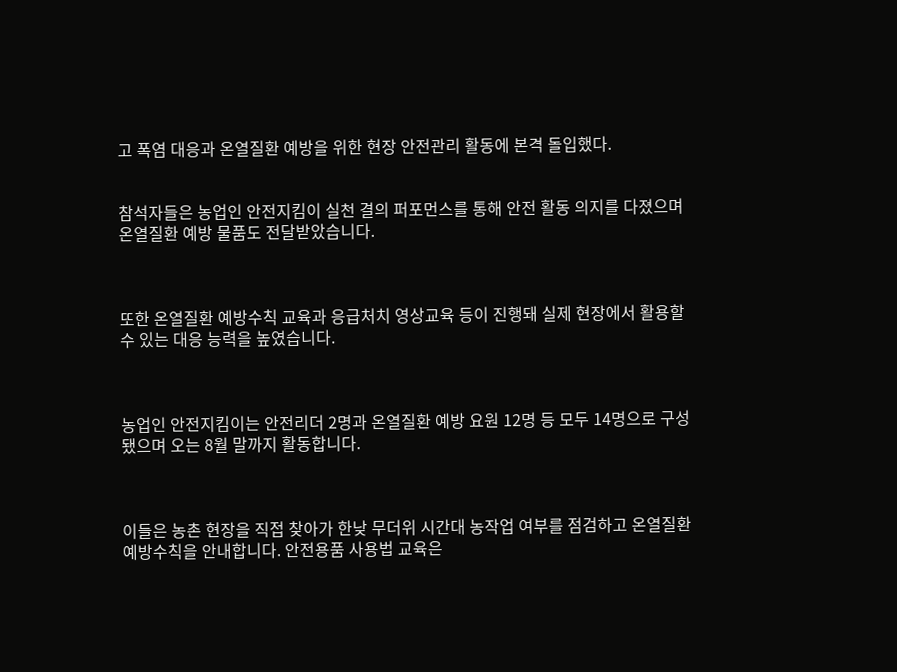고 폭염 대응과 온열질환 예방을 위한 현장 안전관리 활동에 본격 돌입했다.


참석자들은 농업인 안전지킴이 실천 결의 퍼포먼스를 통해 안전 활동 의지를 다졌으며 온열질환 예방 물품도 전달받았습니다.



또한 온열질환 예방수칙 교육과 응급처치 영상교육 등이 진행돼 실제 현장에서 활용할 수 있는 대응 능력을 높였습니다.



농업인 안전지킴이는 안전리더 2명과 온열질환 예방 요원 12명 등 모두 14명으로 구성됐으며 오는 8월 말까지 활동합니다.



이들은 농촌 현장을 직접 찾아가 한낮 무더위 시간대 농작업 여부를 점검하고 온열질환 예방수칙을 안내합니다. 안전용품 사용법 교육은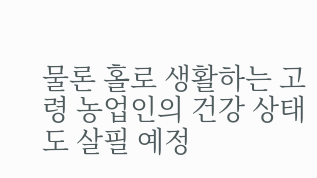물론 홀로 생활하는 고령 농업인의 건강 상태도 살필 예정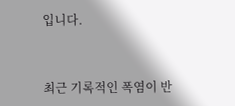입니다.



최근 기록적인 폭염이 반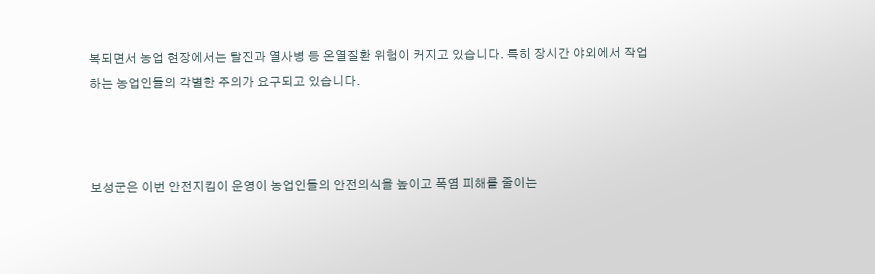복되면서 농업 현장에서는 탈진과 열사병 등 온열질환 위험이 커지고 있습니다. 특히 장시간 야외에서 작업하는 농업인들의 각별한 주의가 요구되고 있습니다.



보성군은 이번 안전지킴이 운영이 농업인들의 안전의식을 높이고 폭염 피해를 줄이는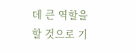데 큰 역할을 할 것으로 기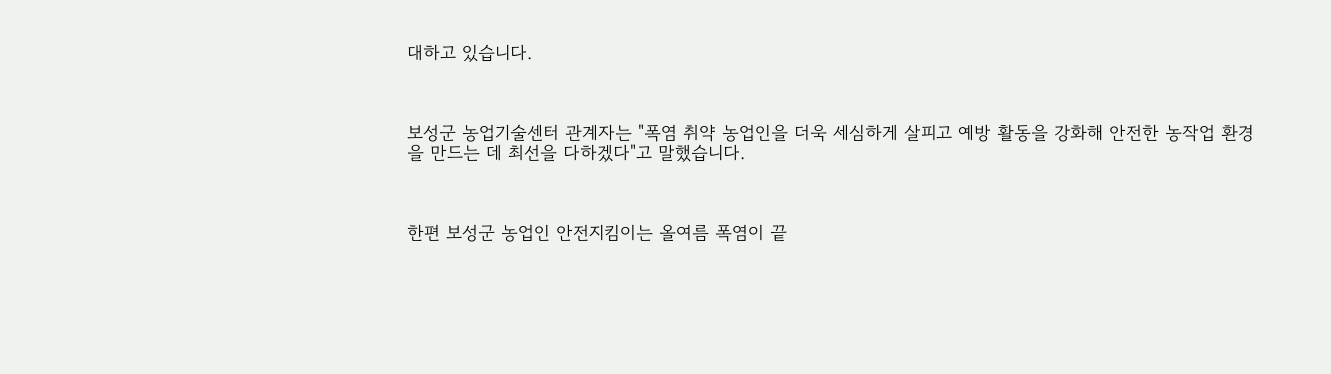대하고 있습니다.



보성군 농업기술센터 관계자는 "폭염 취약 농업인을 더욱 세심하게 살피고 예방 활동을 강화해 안전한 농작업 환경을 만드는 데 최선을 다하겠다"고 말했습니다.



한편 보성군 농업인 안전지킴이는 올여름 폭염이 끝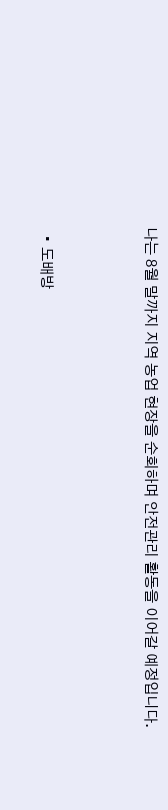나는 8월 말까지 지역 농업 현장을 순회하며 안전관리 활동을 이어갈 예정입니다.



  • 도배방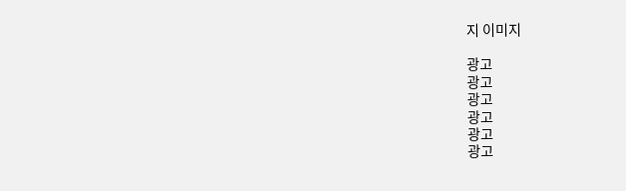지 이미지

광고
광고
광고
광고
광고
광고